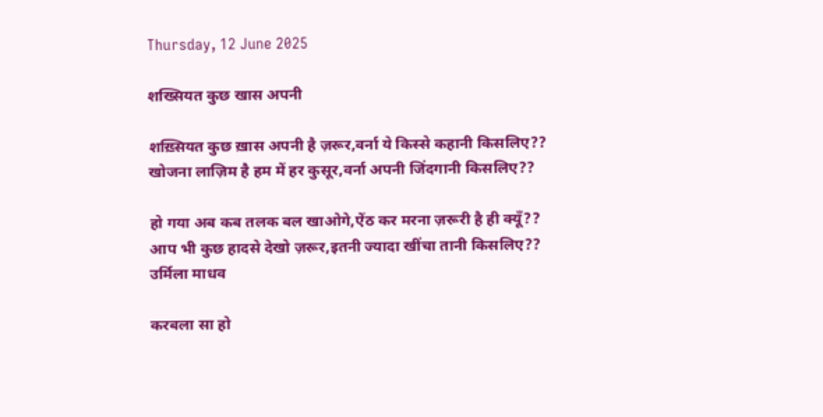Thursday, 12 June 2025

शख्सियत कुछ खास अपनी

शख़्सियत कुछ ख़ास अपनी है ज़रूर,वर्ना ये किस्से कहानी किसलिए??
खोजना लाज़िम है हम में हर कुसूर,वर्ना अपनी जिंदगानी किसलिए??

हो गया अब कब तलक बल खाओगे,ऐंठ कर मरना ज़रूरी है ही क्यूँ??
आप भी कुछ हादसे देखो ज़रूर,इतनी ज्यादा खींचा तानी किसलिए??
उर्मिला माधव

करबला सा हो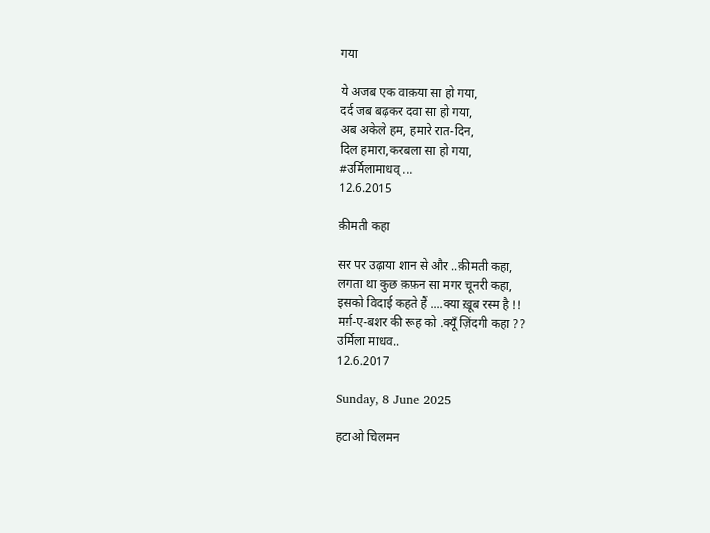गया

ये अजब एक वाक़या सा हो गया,
दर्द जब बढ़कर दवा सा हो गया,
अब अकेले हम, हमारे रात-दिन,
दिल हमारा,करबला सा हो गया,
#उर्मिलामाधव् ...
12.6.2015

क़ीमती कहा

सर पर उढ़ाया शान से और ..क़ीमती कहा,
लगता था कुछ क़फ़न सा मगर चूनरी कहा,
इसको विदाई कहते हैं ....क्या ख़ूब रस्म है !!
मर्ग़-ए-बशर की रूह को .क्यूँ ज़िंदगी कहा ??
उर्मिला माधव..
12.6.2017

Sunday, 8 June 2025

हटाओ चिलमन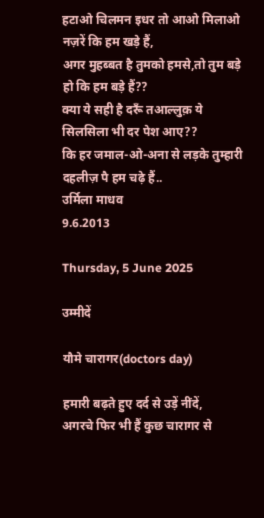हटाओ चिलमन इधर तो आओ मिलाओ नज़रें कि हम खड़े हैं,
अगर मुहब्बत है तुमको हमसे,तो तुम बड़े हो कि हम बड़े हैं??
क्या ये सही है दरूँ तआल्लुक़ ये सिलसिला भी दर पेश आए??
कि हर जमाल-ओ-अना से लड़के तुम्हारी दहलीज़ पै हम चढ़े हैं..
उर्मिला माधव
9.6.2013

Thursday, 5 June 2025

उम्मीदें

यौमे चारागर(doctors day)

हमारी बढ़ते हुए दर्द से उड़ें नींदें,
अगरचे फिर भी हैं कुछ चारागर से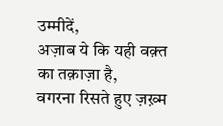उम्मीदें,
अज़ाब ये कि यही वक़्त का तक़ाज़ा है,
वगरना रिसते हुए ज़ख़्म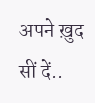अपने ख़ुद सीं दें..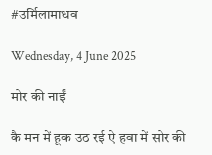#उर्मिलामाधव

Wednesday, 4 June 2025

मोर की नाईं

कै मन में हूक उठ रई ऐ हवा में सोर की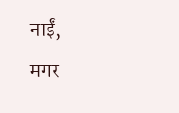नाईं,
मगर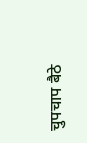चुपचाप बैठे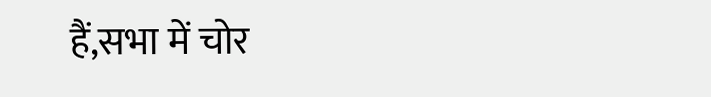हैं,सभा में चोर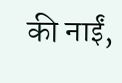की नाईं,